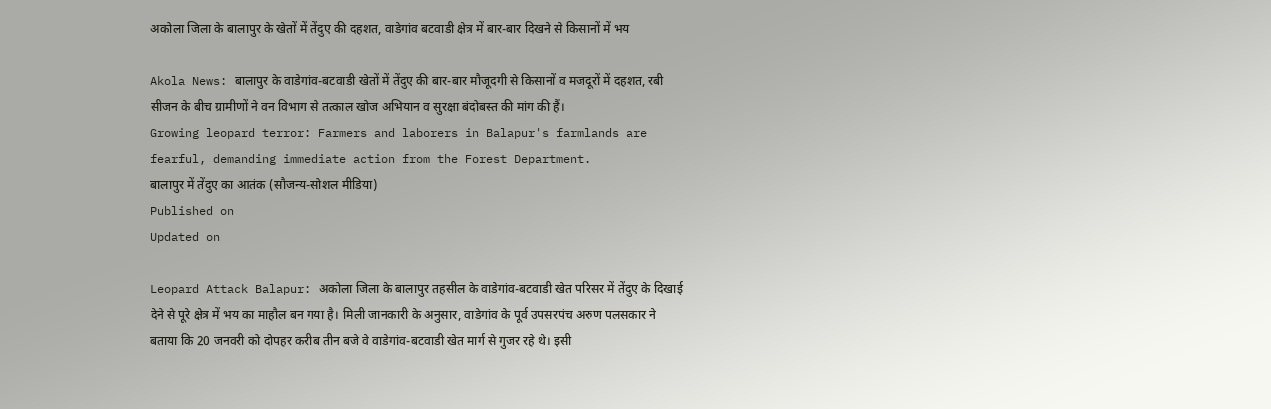अकोला जिला के बालापुर के खेतों में तेंदुए की दहशत, वाडेगांव बटवाडी क्षेत्र में बार-बार दिखने से किसानों में भय

Akola News: बालापुर के वाडेगांव-बटवाडी खेतों में तेंदुए की बार-बार मौजूदगी से किसानों व मजदूरों में दहशत, रबी सीजन के बीच ग्रामीणों ने वन विभाग से तत्काल खोज अभियान व सुरक्षा बंदोबस्त की मांग की हैं।
Growing leopard terror: Farmers and laborers in Balapur's farmlands are fearful, demanding immediate action from the Forest Department.
बालापुर में तेंदुए का आतंक (सौजन्य-सोशल मीडिया)
Published on
Updated on

Leopard Attack Balapur: अकोला जिला के बालापुर तहसील के वाडेगांव-बटवाडी खेत परिसर में तेंदुए के दिखाई देने से पूरे क्षेत्र में भय का माहौल बन गया है। मिली जानकारी के अनुसार, वाडेगांव के पूर्व उपसरपंच अरुण पलसकार ने बताया कि 20 जनवरी को दोपहर करीब तीन बजे वे वाडेगांव-बटवाडी खेत मार्ग से गुजर रहे थे। इसी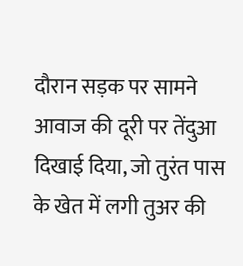दौरान सड़क पर सामने आवाज की दूरी पर तेंदुआ दिखाई दिया, जो तुरंत पास के खेत में लगी तुअर की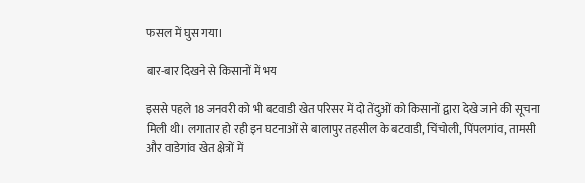फसल में घुस गया।

बार-बार दिखने से किसानों में भय

इससे पहले 18 जनवरी को भी बटवाडी खेत परिसर में दो तेंदुओं को किसानों द्वारा देखे जाने की सूचना मिली थी। लगातार हो रही इन घटनाओं से बालापुर तहसील के बटवाडी, चिंचोली, पिंपलगांव, तामसी और वाडेगांव खेत क्षेत्रों में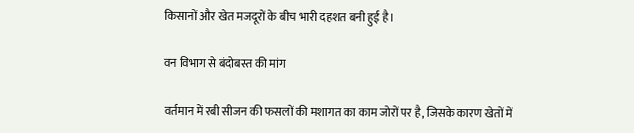किसानों और खेत मजदूरों के बीच भारी दहशत बनी हुई है।

वन विभाग से बंदोबस्त की मांग

वर्तमान में रबी सीजन की फसलों की मशागत का काम जोरों पर है, जिसके कारण खेतों में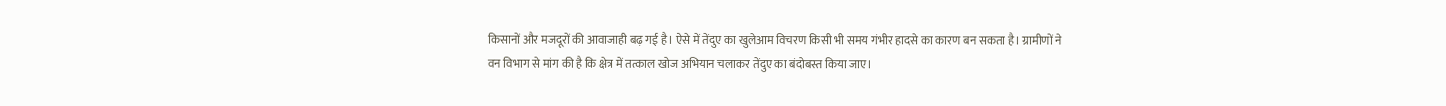किसानों और मजदूरों की आवाजाही बढ़ गई है। ऐसे में तेंदुए का खुलेआम विचरण किसी भी समय गंभीर हादसे का कारण बन सकता है। ग्रामीणों ने वन विभाग से मांग की है कि क्षेत्र में तत्काल खोज अभियान चलाकर तेंदुए का बंदोबस्त किया जाए।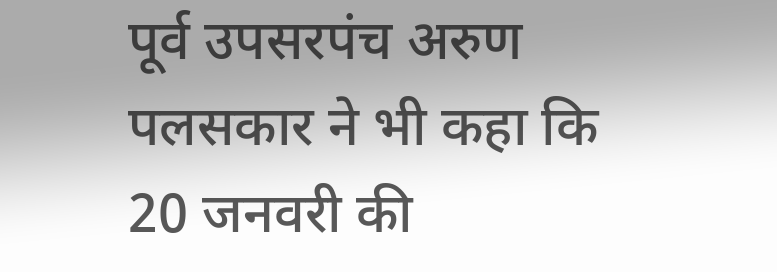पूर्व उपसरपंच अरुण पलसकार ने भी कहा कि 20 जनवरी की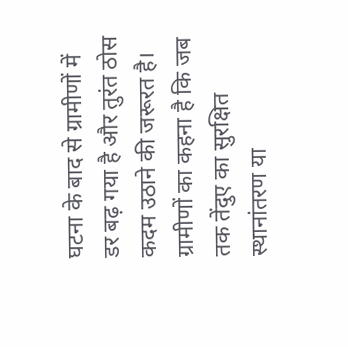घटना के बाद से ग्रामीणों में डर बढ़ गया है और तुरंत ठोस कदम उठाने की जरूरत है। ग्रामीणों का कहना है कि जब तक तेंदुए का सुरक्षित स्थानांतरण या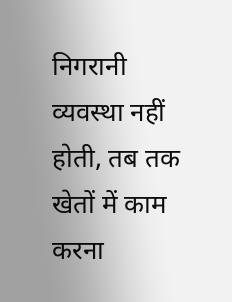निगरानी व्यवस्था नहीं होती, तब तक खेतों में काम करना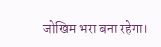जोखिम भरा बना रहेगा।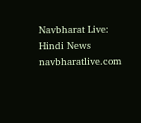Navbharat Live: Hindi News
navbharatlive.com